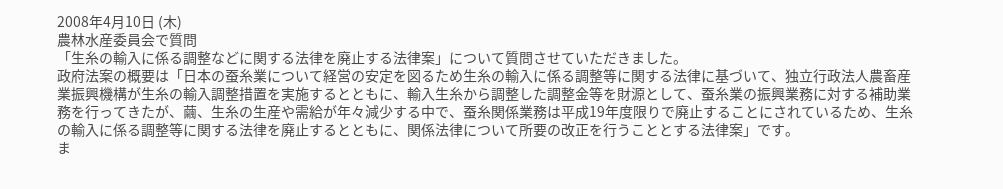2008年4月10日 (木)
農林水産委員会で質問
「生糸の輸入に係る調整などに関する法律を廃止する法律案」について質問させていただきました。
政府法案の概要は「日本の蚕糸業について経営の安定を図るため生糸の輸入に係る調整等に関する法律に基づいて、独立行政法人農畜産業振興機構が生糸の輸入調整措置を実施するとともに、輸入生糸から調整した調整金等を財源として、蚕糸業の振興業務に対する補助業務を行ってきたが、繭、生糸の生産や需給が年々減少する中で、蚕糸関係業務は平成19年度限りで廃止することにされているため、生糸の輸入に係る調整等に関する法律を廃止するとともに、関係法律について所要の改正を行うこととする法律案」です。
ま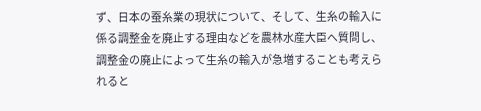ず、日本の蚕糸業の現状について、そして、生糸の輸入に係る調整金を廃止する理由などを農林水産大臣へ質問し、調整金の廃止によって生糸の輸入が急増することも考えられると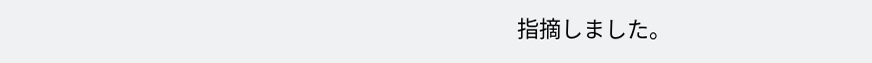指摘しました。